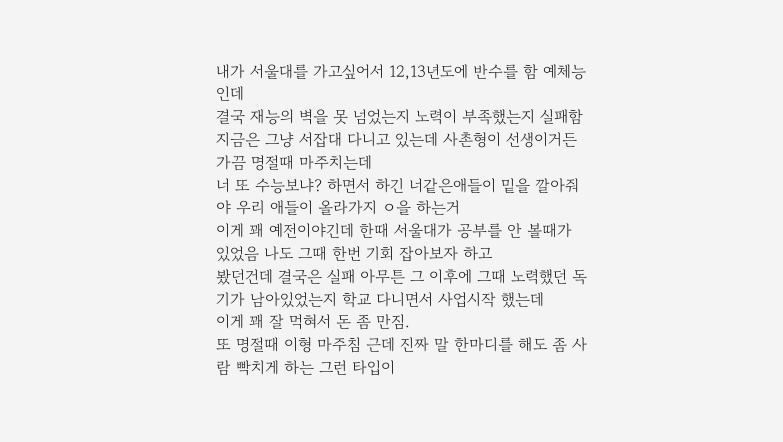내가 서울대를 가고싶어서 12,13년도에 반수를 함 예체능인데
결국 재능의 벽을 못 넘었는지 노력이 부족했는지 실패함
지금은 그냥 서잡대 다니고 있는데 사촌형이 선생이거든 가끔 명절때 마주치는데
너 또 수능보냐? 하면서 하긴 너같은애들이 밑을 깔아줘야 우리 애들이 올라가지 ㅇ을 하는거
이게 꽤 예전이야긴데 한때 서울대가 공부를 안 볼때가 있었음 나도 그때 한번 기회 잡아보자 하고
봤던건데 결국은 실패 아무튼 그 이후에 그때 노력했던 독기가 남아있었는지 학교 다니면서 사업시작 했는데
이게 꽤 잘 먹혀서 돈 좀 만짐.
또 명절때 이형 마주침 근데 진짜 말 한마디를 해도 좀 사람 빡치게 하는 그런 타입이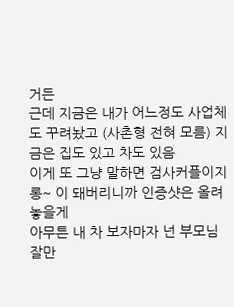거든
근데 지금은 내가 어느정도 사업체도 꾸려놨고 (사촌형 전혀 모름) 지금은 집도 있고 차도 있음
이게 또 그냥 말하면 검사커플이지롱~ 이 돼버리니까 인증샷은 올려놓을게
아무튼 내 차 보자마자 넌 부모님 잘만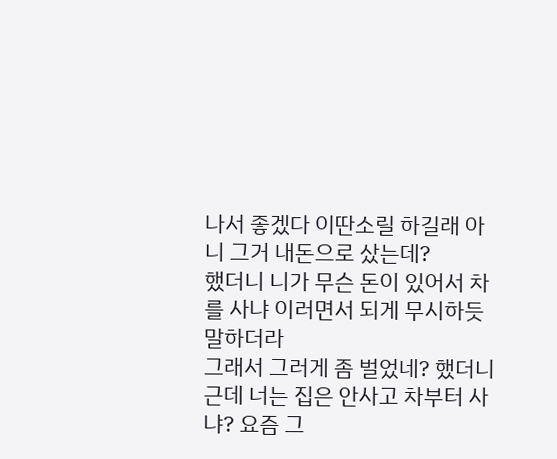나서 좋겠다 이딴소릴 하길래 아니 그거 내돈으로 샀는데?
했더니 니가 무슨 돈이 있어서 차를 사냐 이러면서 되게 무시하듯 말하더라
그래서 그러게 좀 벌었네? 했더니 근데 너는 집은 안사고 차부터 사냐? 요즘 그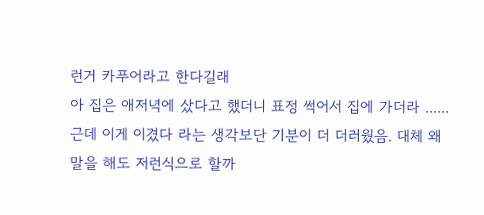런거 카푸어라고 한다길래
아 집은 애저녁에 샀다고 했더니 표정 썩어서 집에 가더라 ......
근데 이게 이겼다 라는 생각보단 기분이 더 더러웠음. 대체 왜 말을 해도 저런식으로 할까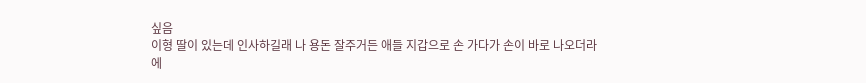싶음
이형 딸이 있는데 인사하길래 나 용돈 잘주거든 애들 지갑으로 손 가다가 손이 바로 나오더라
에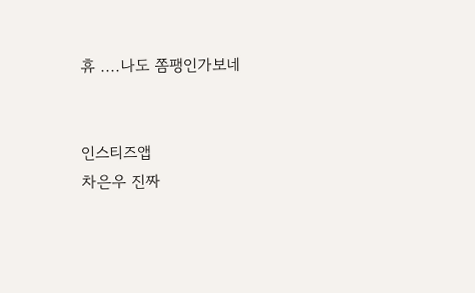휴 ....나도 쫌팽인가보네


인스티즈앱
차은우 진짜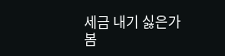세금 내기 싫은가봄